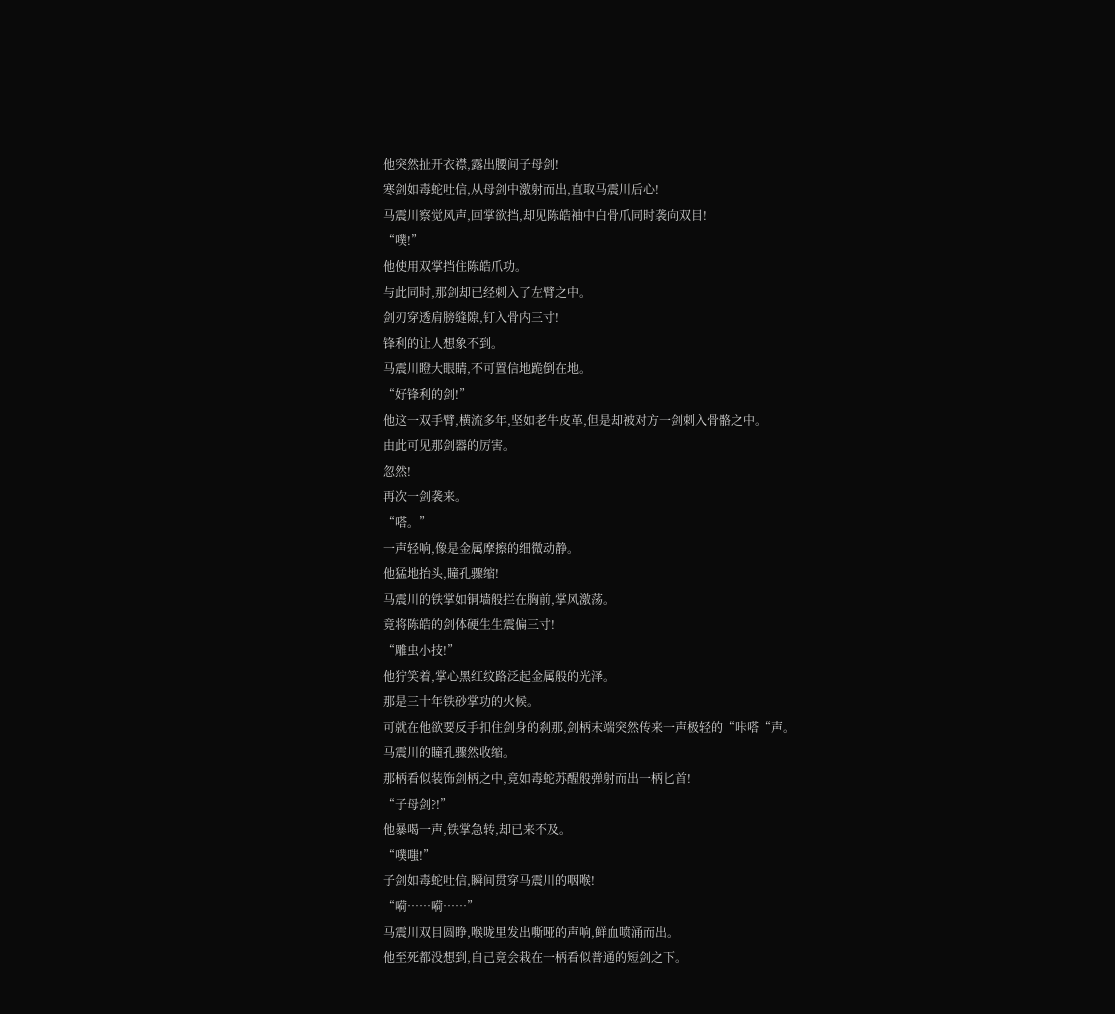他突然扯开衣襟,露出腰间子母剑!
寒剑如毒蛇吐信,从母剑中激射而出,直取马震川后心!
马震川察觉风声,回掌欲挡,却见陈皓袖中白骨爪同时袭向双目!
“噗!”
他使用双掌挡住陈皓爪功。
与此同时,那剑却已经刺入了左臂之中。
剑刃穿透肩膀缝隙,钉入骨内三寸!
锋利的让人想象不到。
马震川瞪大眼睛,不可置信地跪倒在地。
“好锋利的剑!”
他这一双手臂,横流多年,坚如老牛皮革,但是却被对方一剑刺入骨骼之中。
由此可见那剑器的厉害。
忽然!
再次一剑袭来。
“嗒。”
一声轻响,像是金属摩擦的细微动静。
他猛地抬头,瞳孔骤缩!
马震川的铁掌如铜墙般拦在胸前,掌风激荡。
竟将陈皓的剑体硬生生震偏三寸!
“雕虫小技!”
他狞笑着,掌心黑红纹路泛起金属般的光泽。
那是三十年铁砂掌功的火候。
可就在他欲要反手扣住剑身的刹那,剑柄末端突然传来一声极轻的“咔嗒“声。
马震川的瞳孔骤然收缩。
那柄看似装饰剑柄之中,竟如毒蛇苏醒般弹射而出一柄匕首!
“子母剑?!”
他暴喝一声,铁掌急转,却已来不及。
“噗嗤!”
子剑如毒蛇吐信,瞬间贯穿马震川的咽喉!
“嗬……嗬……”
马震川双目圆睁,喉咙里发出嘶哑的声响,鲜血喷涌而出。
他至死都没想到,自己竟会栽在一柄看似普通的短剑之下。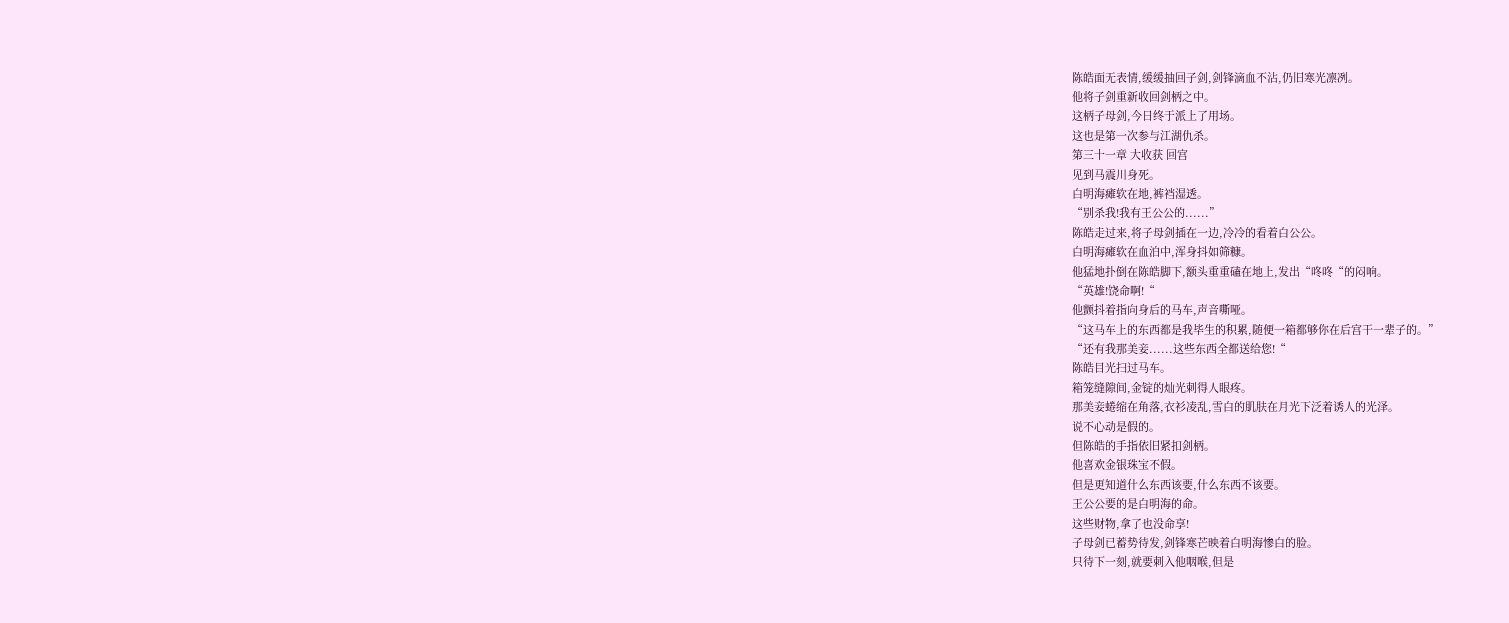陈皓面无表情,缓缓抽回子剑,剑锋滴血不沾,仍旧寒光凛冽。
他将子剑重新收回剑柄之中。
这柄子母剑,今日终于派上了用场。
这也是第一次参与江湖仇杀。
第三十一章 大收获 回宫
见到马震川身死。
白明海瘫软在地,裤裆湿透。
“别杀我!我有王公公的......”
陈皓走过来,将子母剑插在一边,冷冷的看着白公公。
白明海瘫软在血泊中,浑身抖如筛糠。
他猛地扑倒在陈皓脚下,额头重重磕在地上,发出“咚咚“的闷响。
“英雄!饶命啊!“
他颤抖着指向身后的马车,声音嘶哑。
“这马车上的东西都是我毕生的积累,随便一箱都够你在后宫干一辈子的。”
“还有我那美妾......这些东西全都送给您!“
陈皓目光扫过马车。
箱笼缝隙间,金锭的灿光刺得人眼疼。
那美妾蜷缩在角落,衣衫凌乱,雪白的肌肤在月光下泛着诱人的光泽。
说不心动是假的。
但陈皓的手指依旧紧扣剑柄。
他喜欢金银珠宝不假。
但是更知道什么东西该要,什么东西不该要。
王公公要的是白明海的命。
这些财物,拿了也没命享!
子母剑已蓄势待发,剑锋寒芒映着白明海惨白的脸。
只待下一刻,就要刺入他咽喉,但是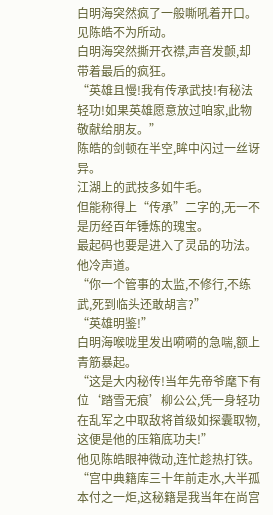白明海突然疯了一般嘶吼着开口。
见陈皓不为所动。
白明海突然撕开衣襟,声音发颤,却带着最后的疯狂。
“英雄且慢!我有传承武技!有秘法轻功!如果英雄愿意放过咱家,此物敬献给朋友。”
陈皓的剑顿在半空,眸中闪过一丝讶异。
江湖上的武技多如牛毛。
但能称得上“传承”二字的,无一不是历经百年锤炼的瑰宝。
最起码也要是进入了灵品的功法。
他冷声道。
“你一个管事的太监,不修行,不练武,死到临头还敢胡言?”
“英雄明鉴!”
白明海喉咙里发出嗬嗬的急喘,额上青筋暴起。
“这是大内秘传!当年先帝爷麾下有位‘踏雪无痕’柳公公,凭一身轻功在乱军之中取敌将首级如探囊取物,这便是他的压箱底功夫!”
他见陈皓眼神微动,连忙趁热打铁。
“宫中典籍库三十年前走水,大半孤本付之一炬,这秘籍是我当年在尚宫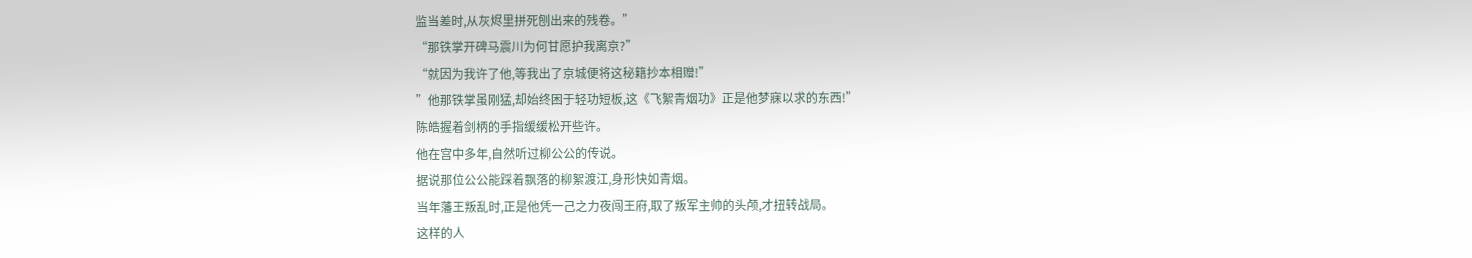监当差时,从灰烬里拼死刨出来的残卷。”
“那铁掌开碑马震川为何甘愿护我离京?”
“就因为我许了他,等我出了京城便将这秘籍抄本相赠!”
”他那铁掌虽刚猛,却始终困于轻功短板,这《飞絮青烟功》正是他梦寐以求的东西!”
陈皓握着剑柄的手指缓缓松开些许。
他在宫中多年,自然听过柳公公的传说。
据说那位公公能踩着飘落的柳絮渡江,身形快如青烟。
当年藩王叛乱时,正是他凭一己之力夜闯王府,取了叛军主帅的头颅,才扭转战局。
这样的人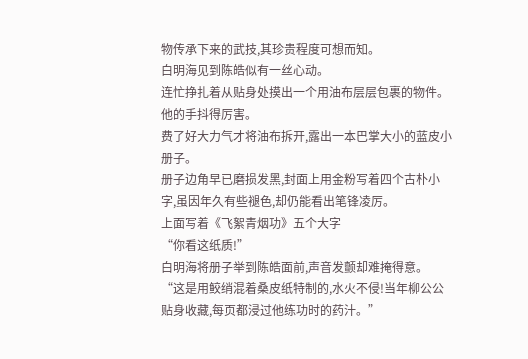物传承下来的武技,其珍贵程度可想而知。
白明海见到陈皓似有一丝心动。
连忙挣扎着从贴身处摸出一个用油布层层包裹的物件。
他的手抖得厉害。
费了好大力气才将油布拆开,露出一本巴掌大小的蓝皮小册子。
册子边角早已磨损发黑,封面上用金粉写着四个古朴小字,虽因年久有些褪色,却仍能看出笔锋凌厉。
上面写着《飞絮青烟功》五个大字
“你看这纸质!”
白明海将册子举到陈皓面前,声音发颤却难掩得意。
“这是用鲛绡混着桑皮纸特制的,水火不侵!当年柳公公贴身收藏,每页都浸过他练功时的药汁。”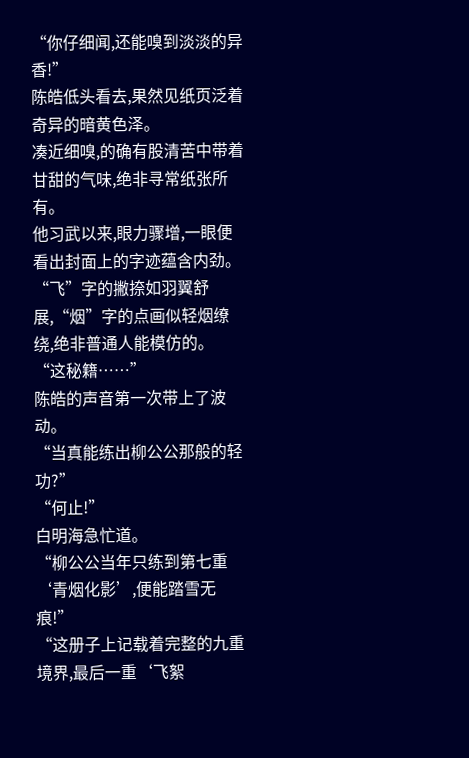“你仔细闻,还能嗅到淡淡的异香!”
陈皓低头看去,果然见纸页泛着奇异的暗黄色泽。
凑近细嗅,的确有股清苦中带着甘甜的气味,绝非寻常纸张所有。
他习武以来,眼力骤增,一眼便看出封面上的字迹蕴含内劲。
“飞”字的撇捺如羽翼舒展,“烟”字的点画似轻烟缭绕,绝非普通人能模仿的。
“这秘籍……”
陈皓的声音第一次带上了波动。
“当真能练出柳公公那般的轻功?”
“何止!”
白明海急忙道。
“柳公公当年只练到第七重‘青烟化影’,便能踏雪无痕!”
“这册子上记载着完整的九重境界,最后一重‘飞絮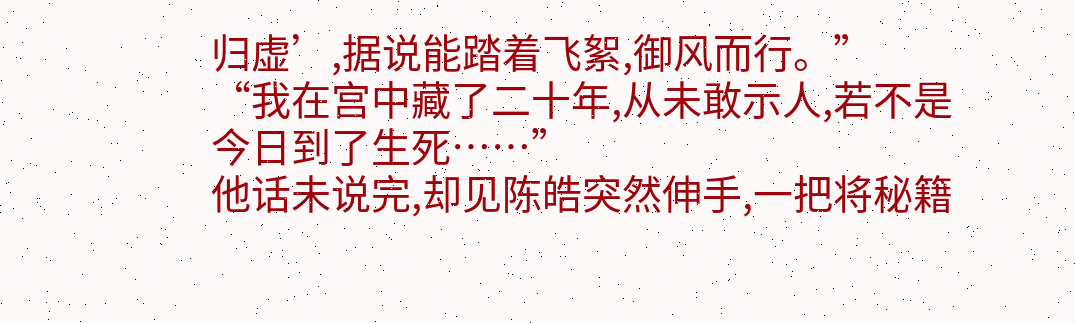归虚’,据说能踏着飞絮,御风而行。”
“我在宫中藏了二十年,从未敢示人,若不是今日到了生死……”
他话未说完,却见陈皓突然伸手,一把将秘籍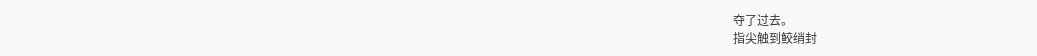夺了过去。
指尖触到鲛绡封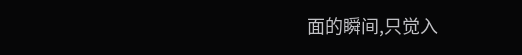面的瞬间,只觉入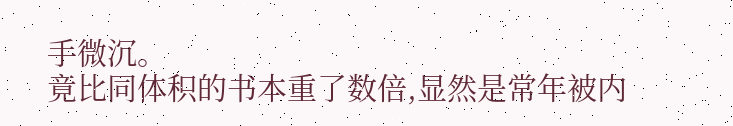手微沉。
竟比同体积的书本重了数倍,显然是常年被内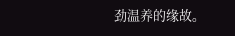劲温养的缘故。